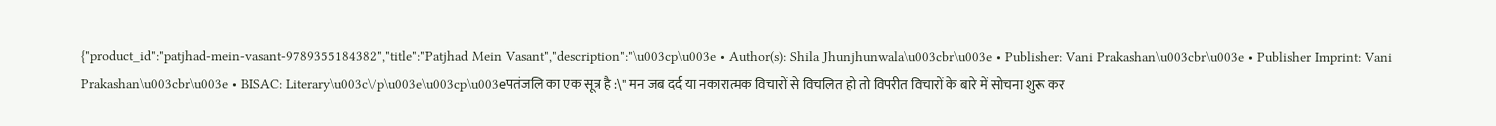{"product_id":"patjhad-mein-vasant-9789355184382","title":"Patjhad Mein Vasant","description":"\u003cp\u003e • Author(s): Shila Jhunjhunwala\u003cbr\u003e • Publisher: Vani Prakashan\u003cbr\u003e • Publisher Imprint: Vani Prakashan\u003cbr\u003e • BISAC: Literary\u003c\/p\u003e\u003cp\u003eपतंजलि का एक सूत्र है :\" मन जब दर्द या नकारात्मक विचारों से विचलित हो तो विपरीत विचारों के बारे में सोचना शुरू कर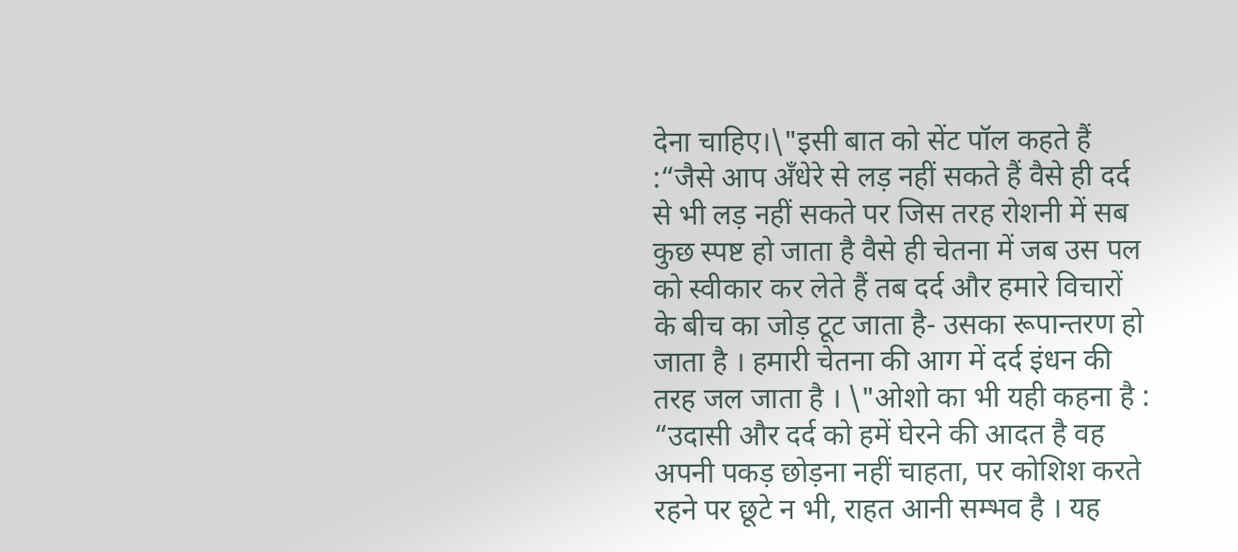देना चाहिए।\"इसी बात को सेंट पॉल कहते हैं :“जैसे आप अँधेरे से लड़ नहीं सकते हैं वैसे ही दर्द से भी लड़ नहीं सकते पर जिस तरह रोशनी में सब कुछ स्पष्ट हो जाता है वैसे ही चेतना में जब उस पल को स्वीकार कर लेते हैं तब दर्द और हमारे विचारों के बीच का जोड़ टूट जाता है- उसका रूपान्तरण हो जाता है । हमारी चेतना की आग में दर्द इंधन की तरह जल जाता है । \"ओशो का भी यही कहना है : “उदासी और दर्द को हमें घेरने की आदत है वह अपनी पकड़ छोड़ना नहीं चाहता, पर कोशिश करते रहने पर छूटे न भी, राहत आनी सम्भव है । यह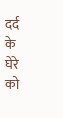दर्द के घेरे को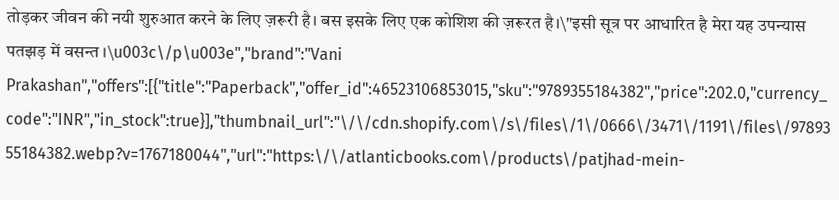तोड़कर जीवन की नयी शुरुआत करने के लिए ज़रूरी है। बस इसके लिए एक कोशिश की ज़रूरत है।\"इसी सूत्र पर आधारित है मेरा यह उपन्यास पतझड़ में वसन्त ।\u003c\/p\u003e","brand":"Vani Prakashan","offers":[{"title":"Paperback","offer_id":46523106853015,"sku":"9789355184382","price":202.0,"currency_code":"INR","in_stock":true}],"thumbnail_url":"\/\/cdn.shopify.com\/s\/files\/1\/0666\/3471\/1191\/files\/9789355184382.webp?v=1767180044","url":"https:\/\/atlanticbooks.com\/products\/patjhad-mein-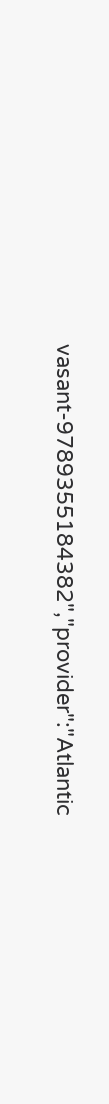vasant-9789355184382","provider":"Atlantic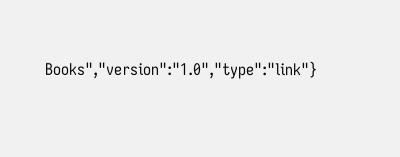Books","version":"1.0","type":"link"}